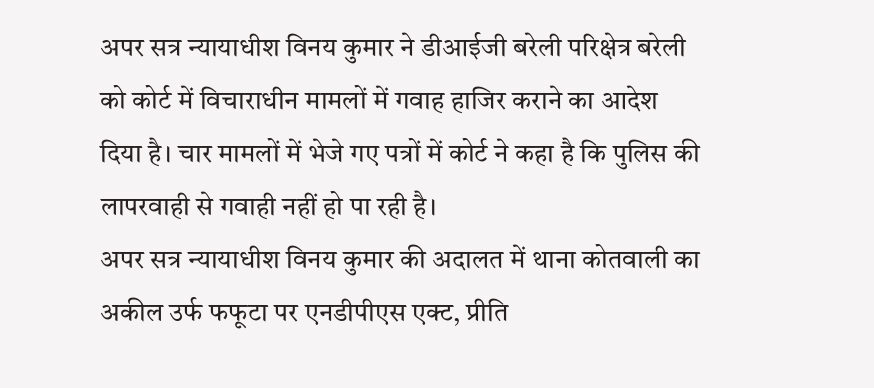अपर सत्र न्यायाधीश विनय कुमार ने डीआईजी बरेली परिक्षेत्र बरेली को कोर्ट में विचाराधीन मामलों में गवाह हाजिर कराने का आदेश दिया है। चार मामलों में भेजे गए पत्रों में कोर्ट ने कहा है कि पुलिस की लापरवाही से गवाही नहीं हो पा रही है।
अपर सत्र न्यायाधीश विनय कुमार की अदालत में थाना कोतवाली का अकील उर्फ फफूटा पर एनडीपीएस एक्ट, प्रीति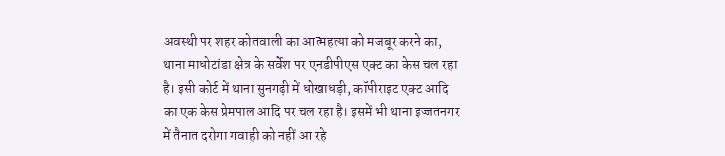अवस्थी पर शहर कोतवाली का आत्महत्या को मजबूर करने का, थाना माधोटांडा क्षेत्र के सर्वेश पर एनडीपीएस एक्ट का केस चल रहा है। इसी कोर्ट में थाना सुनगढ़ी में धोखाधड़ी, कॉपीराइट एक्ट आदि का एक केस प्रेमपाल आदि पर चल रहा है। इसमें भी थाना इज्जतनगर में तैनात दरोगा गवाही को नहीं आ रहे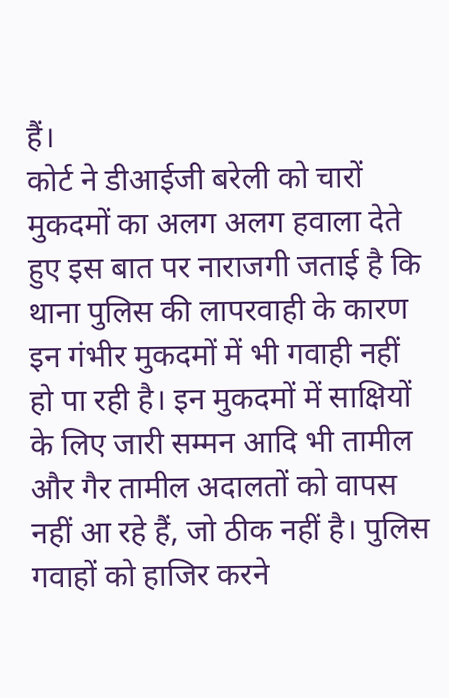हैं।
कोर्ट ने डीआईजी बरेली को चारों मुकदमों का अलग अलग हवाला देते हुए इस बात पर नाराजगी जताई है कि थाना पुलिस की लापरवाही के कारण इन गंभीर मुकदमों में भी गवाही नहीं हो पा रही है। इन मुकदमों में साक्षियों के लिए जारी सम्मन आदि भी तामील और गैर तामील अदालतों को वापस नहीं आ रहे हैं, जो ठीक नहीं है। पुलिस गवाहों को हाजिर करने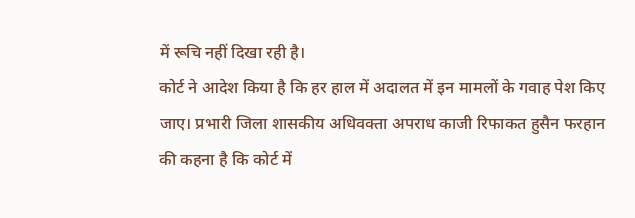में रूचि नहीं दिखा रही है।
कोर्ट ने आदेश किया है कि हर हाल में अदालत में इन मामलों के गवाह पेश किए जाए। प्रभारी जिला शासकीय अधिवक्ता अपराध काजी रिफाकत हुसैन फरहान की कहना है कि कोर्ट में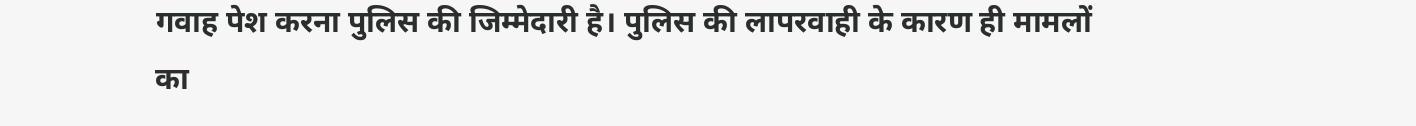गवाह पेश करना पुलिस की जिम्मेदारी है। पुलिस की लापरवाही के कारण ही मामलों का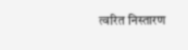त्वरित निस्तारण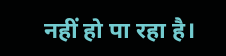नहीं हो पा रहा है।